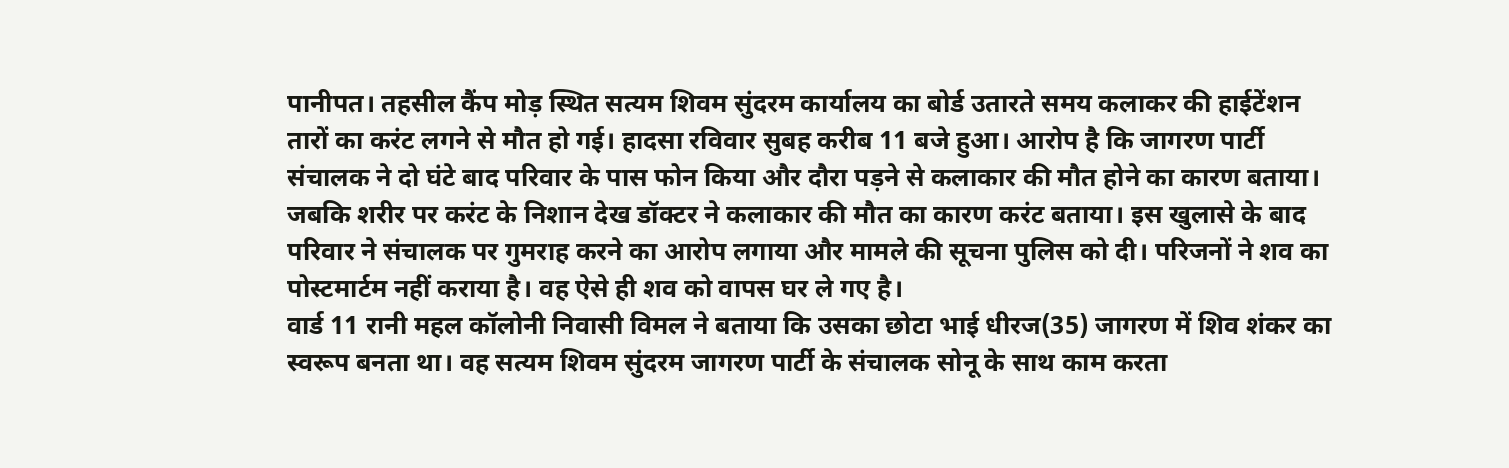पानीपत। तहसील कैंप मोड़ स्थित सत्यम शिवम सुंदरम कार्यालय का बोर्ड उतारते समय कलाकर की हाईटेंशन तारों का करंट लगने से मौत हो गई। हादसा रविवार सुबह करीब 11 बजे हुआ। आरोप है कि जागरण पार्टी संचालक ने दो घंटे बाद परिवार के पास फोन किया और दौरा पड़ने से कलाकार की मौत होने का कारण बताया। जबकि शरीर पर करंट के निशान देख डॉक्टर ने कलाकार की मौत का कारण करंट बताया। इस खुलासे के बाद परिवार ने संचालक पर गुमराह करने का आरोप लगाया और मामले की सूचना पुलिस को दी। परिजनों ने शव का पोस्टमार्टम नहीं कराया है। वह ऐसे ही शव को वापस घर ले गए है।
वार्ड 11 रानी महल कॉलोनी निवासी विमल ने बताया कि उसका छोटा भाई धीरज(35) जागरण में शिव शंकर का स्वरूप बनता था। वह सत्यम शिवम सुंदरम जागरण पार्टी के संचालक सोनू के साथ काम करता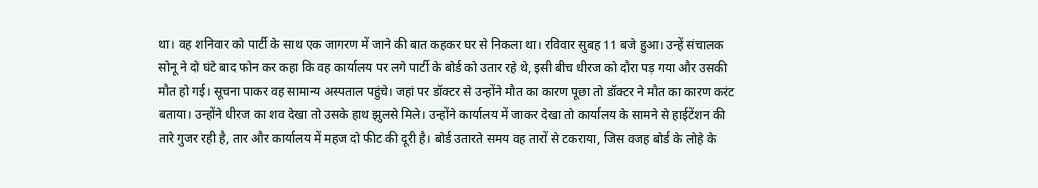था। वह शनिवार को पार्टी के साथ एक जागरण में जाने की बात कहकर घर से निकला था। रविवार सुबह 11 बजे हुआ। उन्हें संचालक सोनू ने दो घंटे बाद फोन कर कहा कि वह कार्यालय पर लगे पार्टी के बोर्ड को उतार रहे थे, इसी बीच धीरज को दौरा पड़ गया और उसकी मौत हो गई। सूचना पाकर वह सामान्य अस्पताल पहुंचे। जहां पर डॉक्टर से उन्होंने मौत का कारण पूछा तो डॉक्टर ने मौत का कारण करंट बताया। उन्होंने धीरज का शव देखा तो उसके हाथ झुलसे मिले। उन्होंने कार्यालय में जाकर देखा तो कार्यालय के सामने से हाईटेंशन की तारे गुजर रही है, तार और कार्यालय में महज दो फीट की दूरी है। बोर्ड उतारते समय वह तारों से टकराया, जिस वजह बोर्ड के लोहे के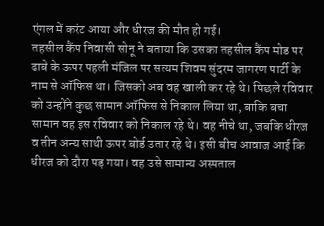एंगल में करंट आया और धीरज की मौत हो गई।
तहसील कैंप निवासी सोनू ने बताया कि उसका तहसील कैंप मोड पर ढाबे के ऊपर पहली मंजिल पर सत्यम शिवम सुंदरम जागरण पार्टी के नाम से ऑफिस था। जिसको अब वह खाली कर रहे थे। पिछले रविवार को उन्होंने कुछ सामान ऑफिस से निकाल लिया था, बाकि बचा सामान वह इस रविवार को निकाल रहे थे। वह नीचे था, जबकि धीरज व तीन अन्य साथी ऊपर बोर्ड उतार रहे थे। इसी बीच आवाज आई कि धीरज को दौरा पड़ गया। वह उसे सामान्य अस्पताल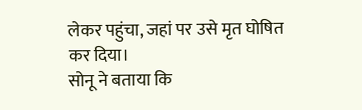लेकर पहुंचा, जहां पर उसे मृत घोषित कर दिया।
सोनू ने बताया कि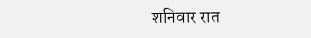शनिवार रात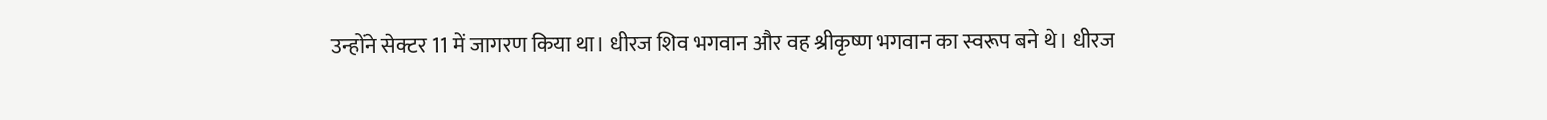उन्होंने सेक्टर 11 में जागरण किया था। धीरज शिव भगवान और वह श्रीकृष्ण भगवान का स्वरूप बने थे। धीरज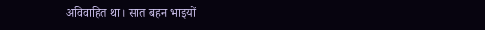अविवाहित था। सात बहन भाइयों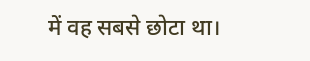में वह सबसे छोटा था।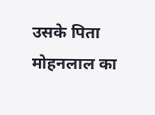उसके पिता मोहनलाल का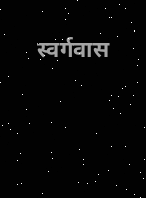स्वर्गवास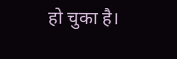हो चुका है।